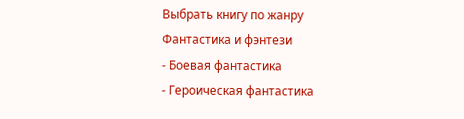Выбрать книгу по жанру
Фантастика и фэнтези
- Боевая фантастика
- Героическая фантастика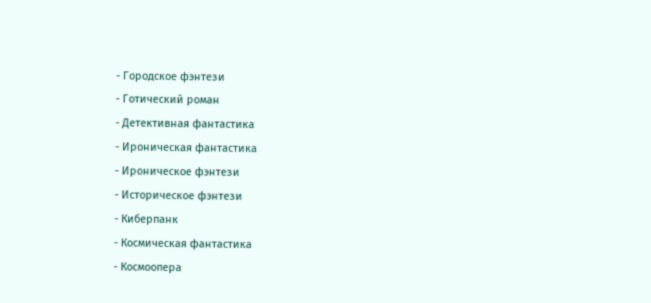- Городское фэнтези
- Готический роман
- Детективная фантастика
- Ироническая фантастика
- Ироническое фэнтези
- Историческое фэнтези
- Киберпанк
- Космическая фантастика
- Космоопера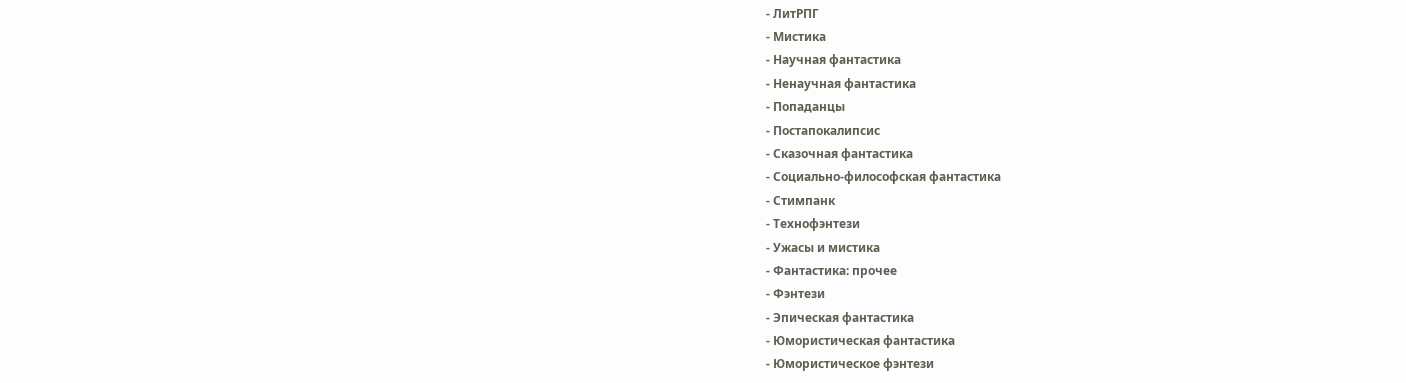- ЛитРПГ
- Мистика
- Научная фантастика
- Ненаучная фантастика
- Попаданцы
- Постапокалипсис
- Сказочная фантастика
- Социально-философская фантастика
- Стимпанк
- Технофэнтези
- Ужасы и мистика
- Фантастика: прочее
- Фэнтези
- Эпическая фантастика
- Юмористическая фантастика
- Юмористическое фэнтези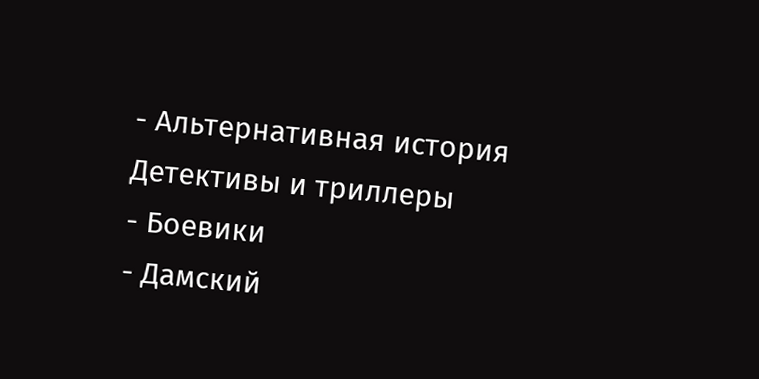- Альтернативная история
Детективы и триллеры
- Боевики
- Дамский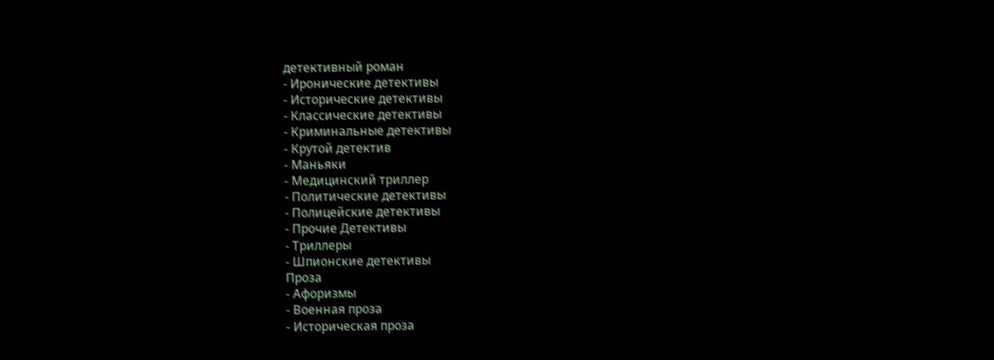детективный роман
- Иронические детективы
- Исторические детективы
- Классические детективы
- Криминальные детективы
- Крутой детектив
- Маньяки
- Медицинский триллер
- Политические детективы
- Полицейские детективы
- Прочие Детективы
- Триллеры
- Шпионские детективы
Проза
- Афоризмы
- Военная проза
- Историческая проза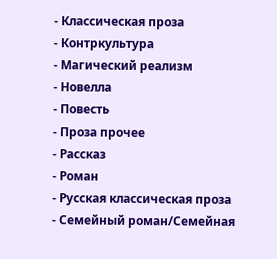- Классическая проза
- Контркультура
- Магический реализм
- Новелла
- Повесть
- Проза прочее
- Рассказ
- Роман
- Русская классическая проза
- Семейный роман/Семейная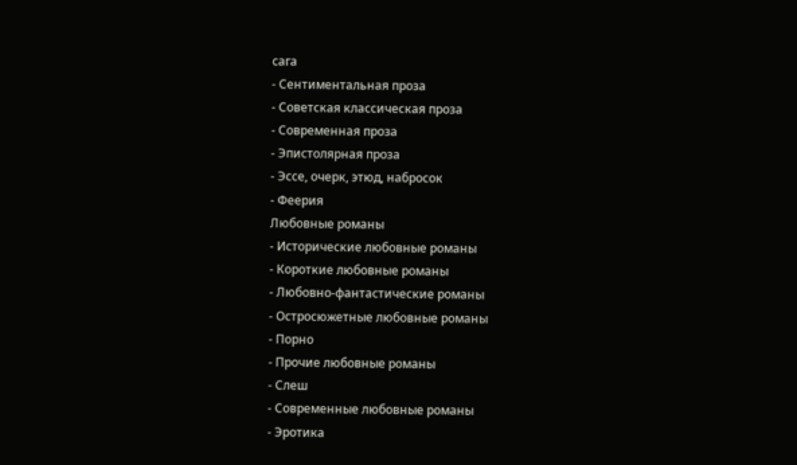сага
- Сентиментальная проза
- Советская классическая проза
- Современная проза
- Эпистолярная проза
- Эссе, очерк, этюд, набросок
- Феерия
Любовные романы
- Исторические любовные романы
- Короткие любовные романы
- Любовно-фантастические романы
- Остросюжетные любовные романы
- Порно
- Прочие любовные романы
- Слеш
- Современные любовные романы
- Эротика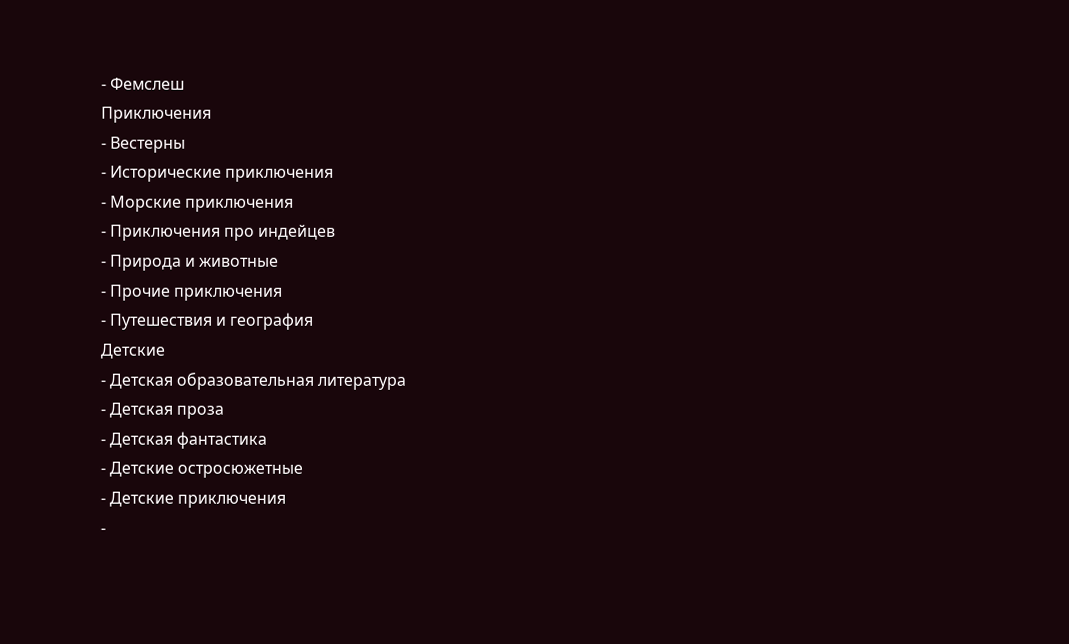- Фемслеш
Приключения
- Вестерны
- Исторические приключения
- Морские приключения
- Приключения про индейцев
- Природа и животные
- Прочие приключения
- Путешествия и география
Детские
- Детская образовательная литература
- Детская проза
- Детская фантастика
- Детские остросюжетные
- Детские приключения
-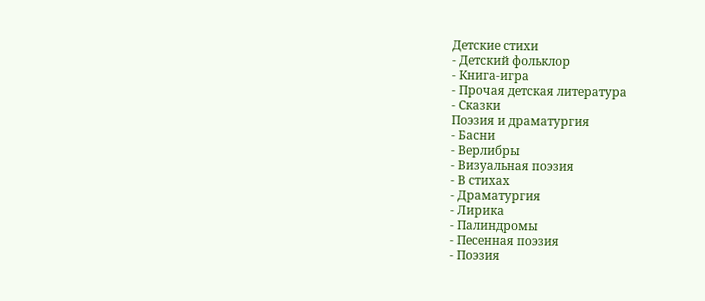Детские стихи
- Детский фольклор
- Книга-игра
- Прочая детская литература
- Сказки
Поэзия и драматургия
- Басни
- Верлибры
- Визуальная поэзия
- В стихах
- Драматургия
- Лирика
- Палиндромы
- Песенная поэзия
- Поэзия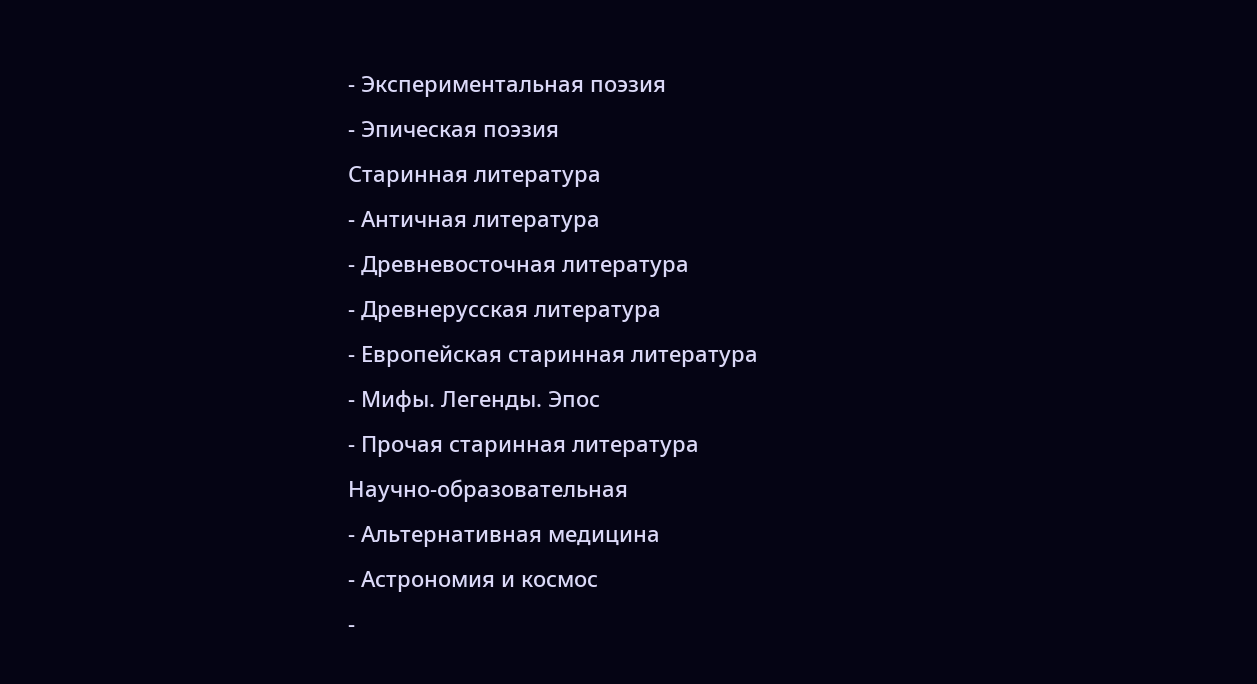- Экспериментальная поэзия
- Эпическая поэзия
Старинная литература
- Античная литература
- Древневосточная литература
- Древнерусская литература
- Европейская старинная литература
- Мифы. Легенды. Эпос
- Прочая старинная литература
Научно-образовательная
- Альтернативная медицина
- Астрономия и космос
-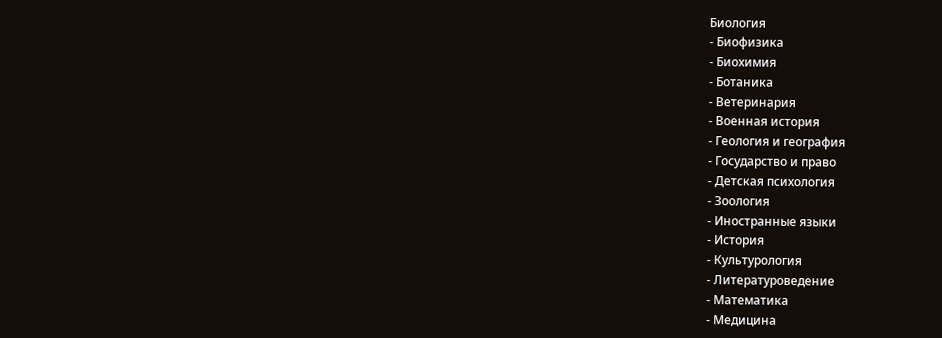Биология
- Биофизика
- Биохимия
- Ботаника
- Ветеринария
- Военная история
- Геология и география
- Государство и право
- Детская психология
- Зоология
- Иностранные языки
- История
- Культурология
- Литературоведение
- Математика
- Медицина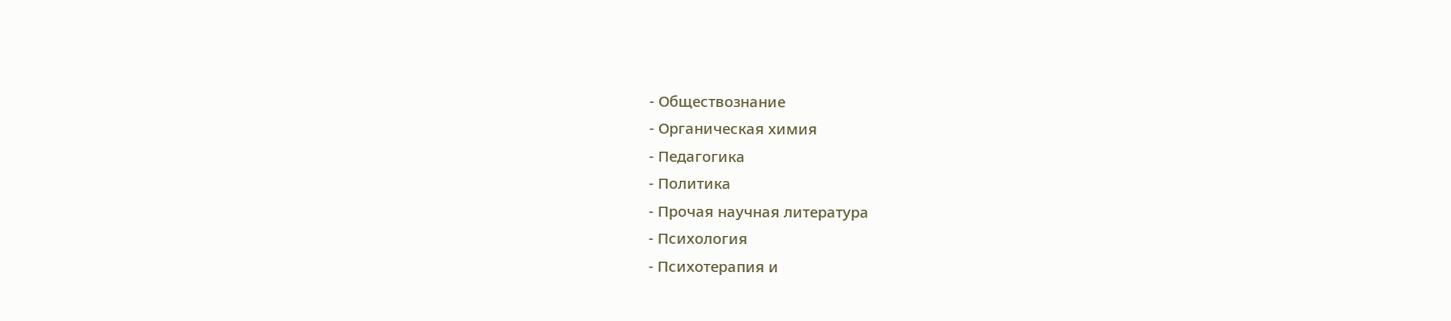- Обществознание
- Органическая химия
- Педагогика
- Политика
- Прочая научная литература
- Психология
- Психотерапия и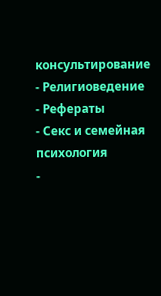консультирование
- Религиоведение
- Рефераты
- Секс и семейная психология
-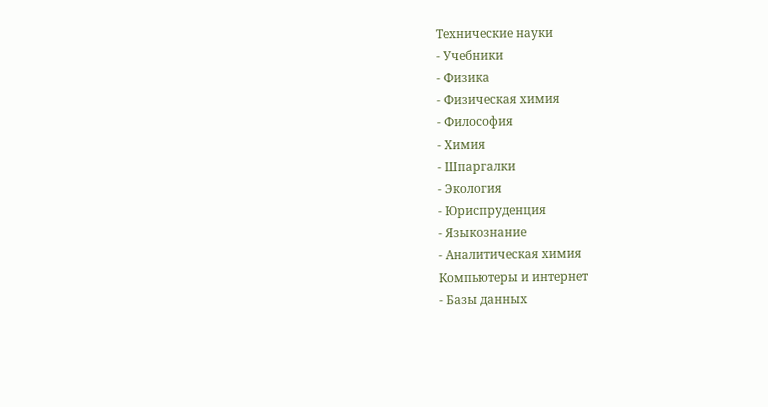Технические науки
- Учебники
- Физика
- Физическая химия
- Философия
- Химия
- Шпаргалки
- Экология
- Юриспруденция
- Языкознание
- Аналитическая химия
Компьютеры и интернет
- Базы данных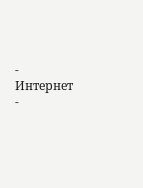- Интернет
-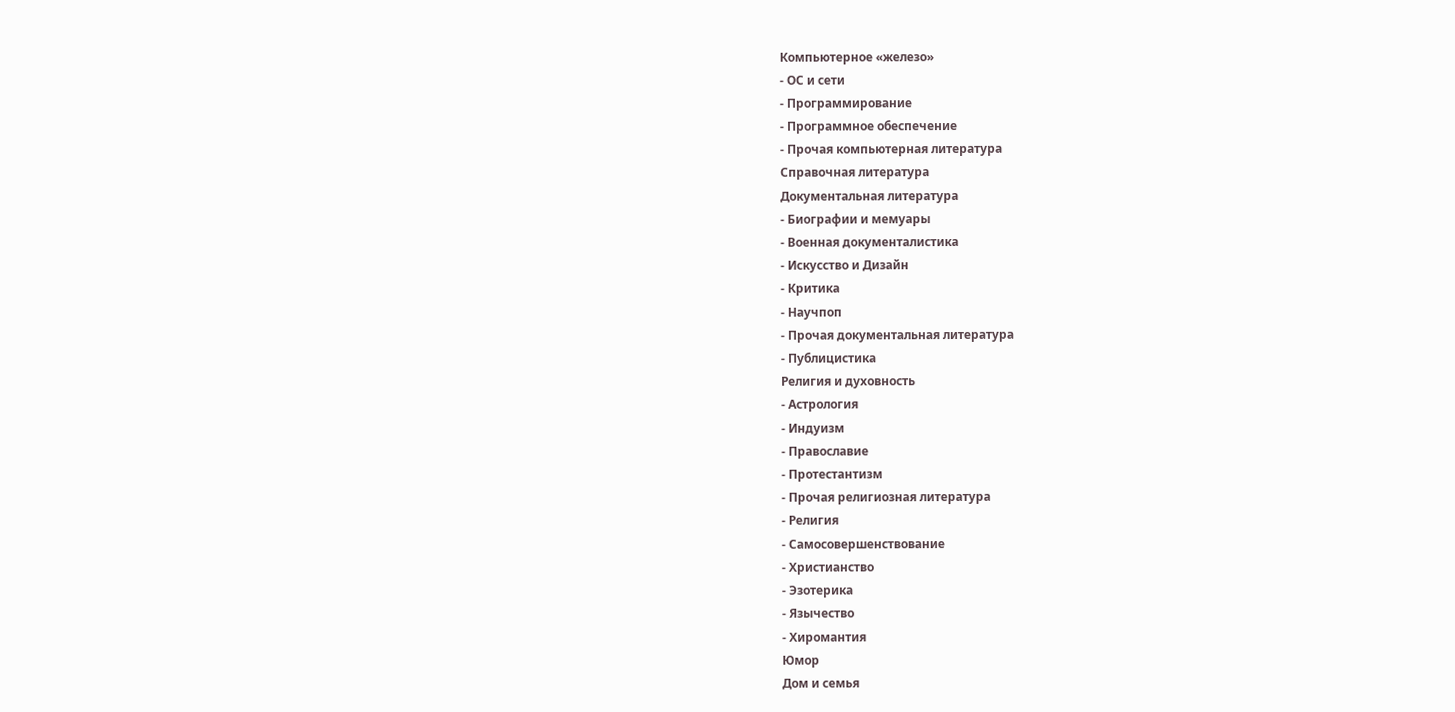Компьютерное «железо»
- ОС и сети
- Программирование
- Программное обеспечение
- Прочая компьютерная литература
Справочная литература
Документальная литература
- Биографии и мемуары
- Военная документалистика
- Искусство и Дизайн
- Критика
- Научпоп
- Прочая документальная литература
- Публицистика
Религия и духовность
- Астрология
- Индуизм
- Православие
- Протестантизм
- Прочая религиозная литература
- Религия
- Самосовершенствование
- Христианство
- Эзотерика
- Язычество
- Хиромантия
Юмор
Дом и семья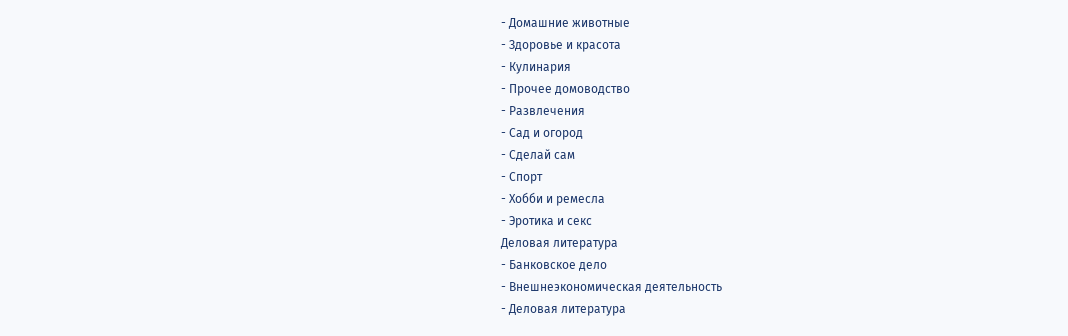- Домашние животные
- Здоровье и красота
- Кулинария
- Прочее домоводство
- Развлечения
- Сад и огород
- Сделай сам
- Спорт
- Хобби и ремесла
- Эротика и секс
Деловая литература
- Банковское дело
- Внешнеэкономическая деятельность
- Деловая литература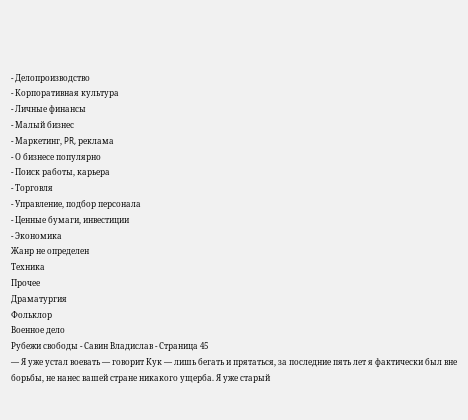- Делопроизводство
- Корпоративная культура
- Личные финансы
- Малый бизнес
- Маркетинг, PR, реклама
- О бизнесе популярно
- Поиск работы, карьера
- Торговля
- Управление, подбор персонала
- Ценные бумаги, инвестиции
- Экономика
Жанр не определен
Техника
Прочее
Драматургия
Фольклор
Военное дело
Рубежи свободы - Савин Владислав - Страница 45
— Я уже устал воевать — говорит Кук — лишь бегать и прятаться, за последние пять лет я фактически был вне борьбы, не нанес вашей стране никакого ущерба. Я уже старый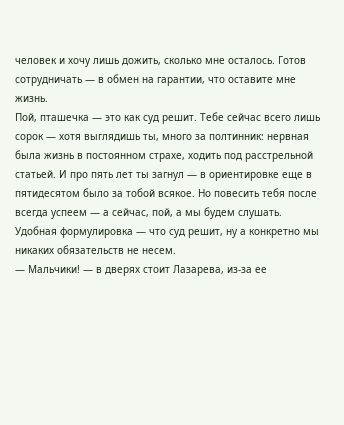человек и хочу лишь дожить, сколько мне осталось. Готов сотрудничать — в обмен на гарантии, что оставите мне жизнь.
Пой, пташечка — это как суд решит. Тебе сейчас всего лишь сорок — хотя выглядишь ты, много за полтинник: нервная была жизнь в постоянном страхе, ходить под расстрельной статьей. И про пять лет ты загнул — в ориентировке еще в пятидесятом было за тобой всякое. Но повесить тебя после всегда успеем — а сейчас, пой, а мы будем слушать. Удобная формулировка — что суд решит, ну а конкретно мы никаких обязательств не несем.
— Мальчики! — в дверях стоит Лазарева, из-за ее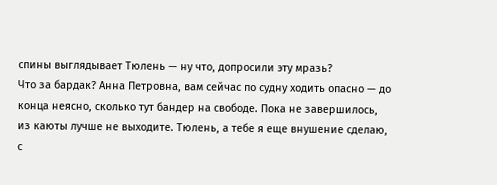спины выглядывает Тюлень — ну что, допросили эту мразь?
Что за бардак? Анна Петровна, вам сейчас по судну ходить опасно — до конца неясно, сколько тут бандер на свободе. Пока не завершилось, из каюты лучше не выходите. Тюлень, а тебе я еще внушение сделаю, с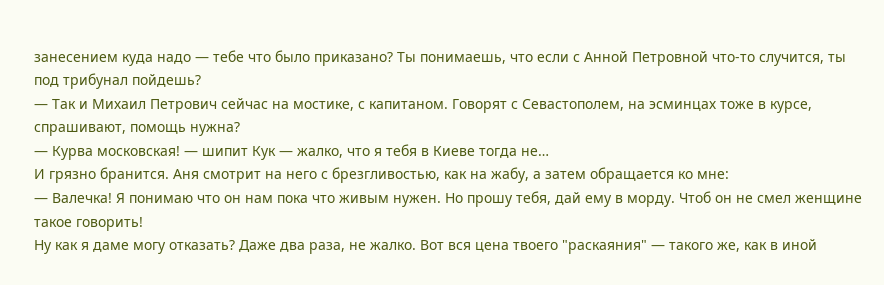занесением куда надо — тебе что было приказано? Ты понимаешь, что если с Анной Петровной что-то случится, ты под трибунал пойдешь?
— Так и Михаил Петрович сейчас на мостике, с капитаном. Говорят с Севастополем, на эсминцах тоже в курсе, спрашивают, помощь нужна?
— Курва московская! — шипит Кук — жалко, что я тебя в Киеве тогда не…
И грязно бранится. Аня смотрит на него с брезгливостью, как на жабу, а затем обращается ко мне:
— Валечка! Я понимаю что он нам пока что живым нужен. Но прошу тебя, дай ему в морду. Чтоб он не смел женщине такое говорить!
Ну как я даме могу отказать? Даже два раза, не жалко. Вот вся цена твоего "раскаяния" — такого же, как в иной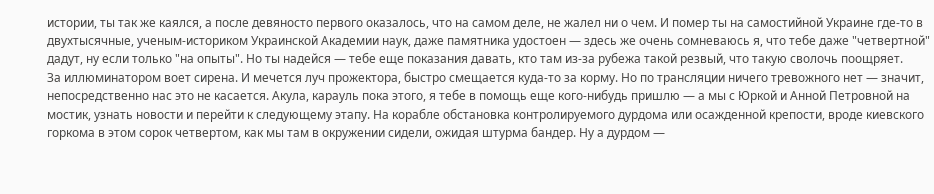истории, ты так же каялся, а после девяносто первого оказалось, что на самом деле, не жалел ни о чем. И помер ты на самостийной Украине где-то в двухтысячные, ученым-историком Украинской Академии наук, даже памятника удостоен — здесь же очень сомневаюсь я, что тебе даже "четвертной" дадут, ну если только "на опыты". Но ты надейся — тебе еще показания давать, кто там из-за рубежа такой резвый, что такую сволочь поощряет.
За иллюминатором воет сирена. И мечется луч прожектора, быстро смещается куда-то за корму. Но по трансляции ничего тревожного нет — значит, непосредственно нас это не касается. Акула, карауль пока этого, я тебе в помощь еще кого-нибудь пришлю — а мы с Юркой и Анной Петровной на мостик, узнать новости и перейти к следующему этапу. На корабле обстановка контролируемого дурдома или осажденной крепости, вроде киевского горкома в этом сорок четвертом, как мы там в окружении сидели, ожидая штурма бандер. Ну а дурдом —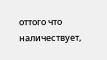оттого что наличествует,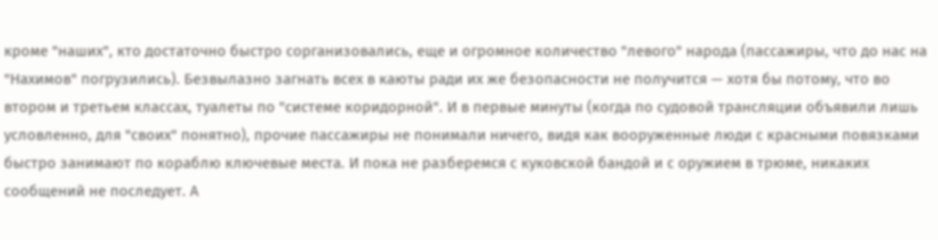кроме "наших", кто достаточно быстро сорганизовались, еще и огромное количество "левого" народа (пассажиры, что до нас на "Нахимов" погрузились). Безвылазно загнать всех в каюты ради их же безопасности не получится — хотя бы потому, что во втором и третьем классах, туалеты по "системе коридорной". И в первые минуты (когда по судовой трансляции объявили лишь условленно, для "своих" понятно), прочие пассажиры не понимали ничего, видя как вооруженные люди с красными повязками быстро занимают по кораблю ключевые места. И пока не разберемся с куковской бандой и с оружием в трюме, никаких сообщений не последует. А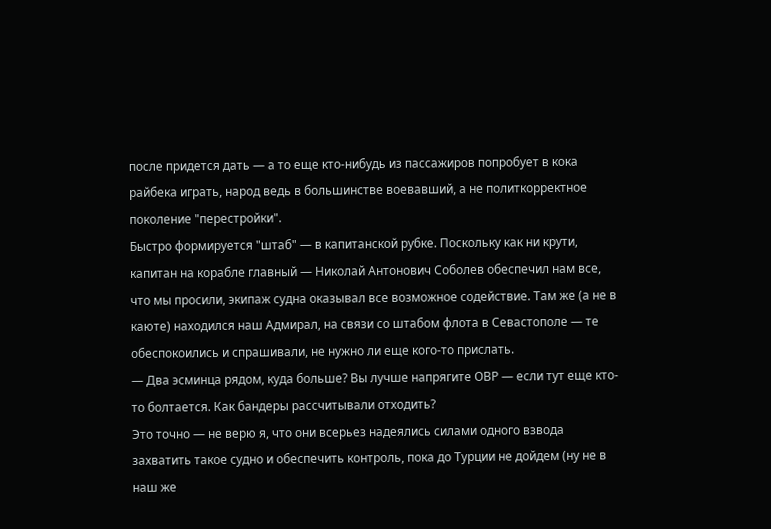после придется дать — а то еще кто-нибудь из пассажиров попробует в кока райбека играть, народ ведь в большинстве воевавший, а не политкорректное поколение "перестройки".
Быстро формируется "штаб" — в капитанской рубке. Поскольку как ни крути, капитан на корабле главный — Николай Антонович Соболев обеспечил нам все, что мы просили, экипаж судна оказывал все возможное содействие. Там же (а не в каюте) находился наш Адмирал, на связи со штабом флота в Севастополе — те обеспокоились и спрашивали, не нужно ли еще кого-то прислать.
— Два эсминца рядом, куда больше? Вы лучше напрягите ОВР — если тут еще кто-то болтается. Как бандеры рассчитывали отходить?
Это точно — не верю я, что они всерьез надеялись силами одного взвода захватить такое судно и обеспечить контроль, пока до Турции не дойдем (ну не в наш же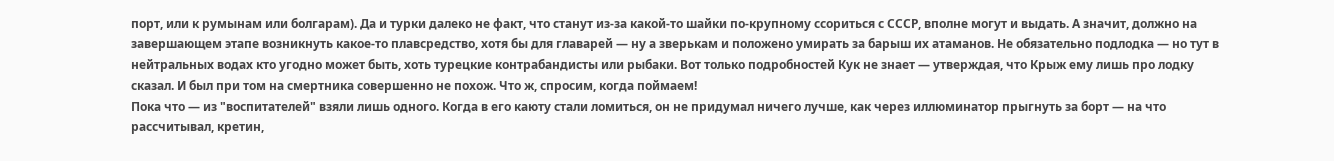порт, или к румынам или болгарам). Да и турки далеко не факт, что станут из-за какой-то шайки по-крупному ссориться с СССР, вполне могут и выдать. А значит, должно на завершающем этапе возникнуть какое-то плавсредство, хотя бы для главарей — ну а зверькам и положено умирать за барыш их атаманов. Не обязательно подлодка — но тут в нейтральных водах кто угодно может быть, хоть турецкие контрабандисты или рыбаки. Вот только подробностей Кук не знает — утверждая, что Крыж ему лишь про лодку сказал. И был при том на смертника совершенно не похож. Что ж, спросим, когда поймаем!
Пока что — из "воспитателей" взяли лишь одного. Когда в его каюту стали ломиться, он не придумал ничего лучше, как через иллюминатор прыгнуть за борт — на что рассчитывал, кретин,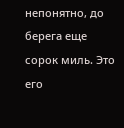непонятно, до берега еще сорок миль. Это его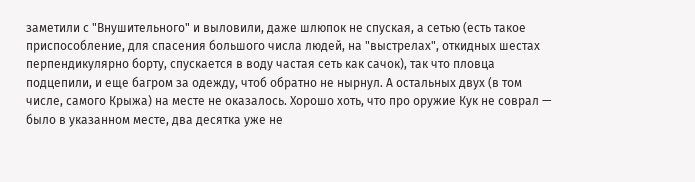заметили с "Внушительного" и выловили, даже шлюпок не спуская, а сетью (есть такое приспособление, для спасения большого числа людей, на "выстрелах", откидных шестах перпендикулярно борту, спускается в воду частая сеть как сачок), так что пловца подцепили, и еще багром за одежду, чтоб обратно не нырнул. А остальных двух (в том числе, самого Крыжа) на месте не оказалось. Хорошо хоть, что про оружие Кук не соврал — было в указанном месте, два десятка уже не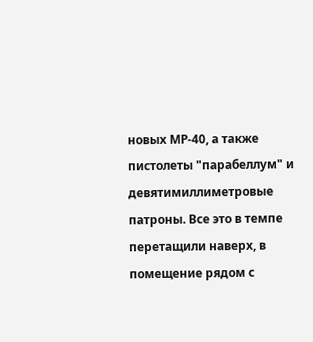новых МР-40, а также пистолеты "парабеллум" и девятимиллиметровые патроны. Все это в темпе перетащили наверх, в помещение рядом с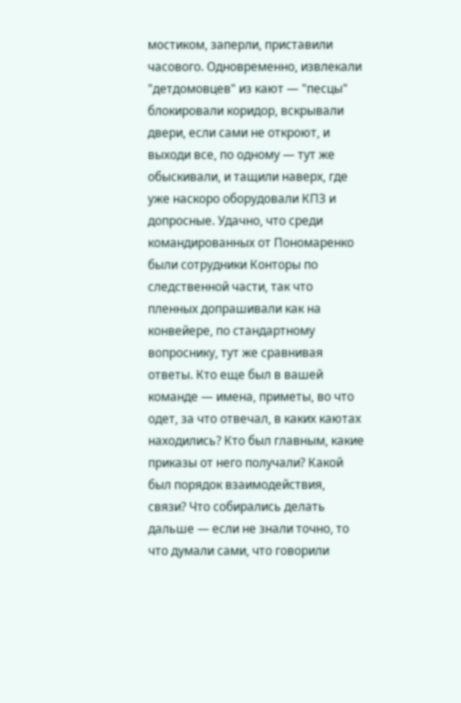мостиком, заперли, приставили часового. Одновременно, извлекали "детдомовцев" из кают — "песцы" блокировали коридор, вскрывали двери, если сами не откроют, и выходи все, по одному — тут же обыскивали, и тащили наверх, где уже наскоро оборудовали КПЗ и допросные. Удачно, что среди командированных от Пономаренко были сотрудники Конторы по следственной части, так что пленных допрашивали как на конвейере, по стандартному вопроснику, тут же сравнивая ответы. Кто еще был в вашей команде — имена, приметы, во что одет, за что отвечал, в каких каютах находились? Кто был главным, какие приказы от него получали? Какой был порядок взаимодействия, связи? Что собирались делать дальше — если не знали точно, то что думали сами, что говорили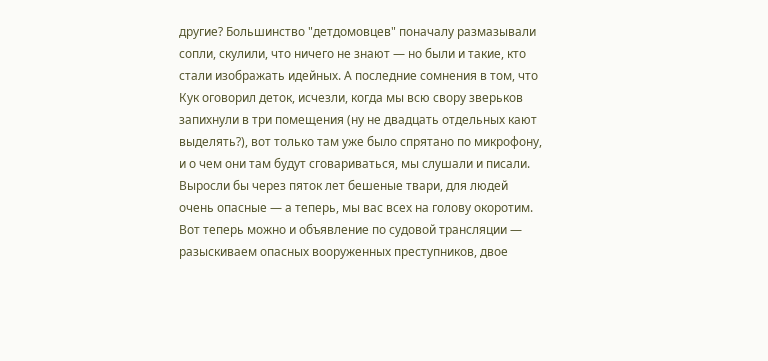другие? Большинство "детдомовцев" поначалу размазывали сопли, скулили, что ничего не знают — но были и такие, кто стали изображать идейных. А последние сомнения в том, что Кук оговорил деток, исчезли, когда мы всю свору зверьков запихнули в три помещения (ну не двадцать отдельных кают выделять?), вот только там уже было спрятано по микрофону, и о чем они там будут сговариваться, мы слушали и писали. Выросли бы через пяток лет бешеные твари, для людей очень опасные — а теперь, мы вас всех на голову окоротим.
Вот теперь можно и объявление по судовой трансляции — разыскиваем опасных вооруженных преступников, двое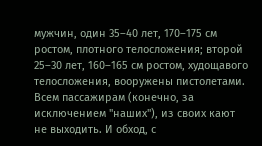мужчин, один 35–40 лет, 170–175 см ростом, плотного телосложения; второй 25–30 лет, 160–165 см ростом, худощавого телосложения, вооружены пистолетами. Всем пассажирам (конечно, за исключением "наших"), из своих кают не выходить. И обход, с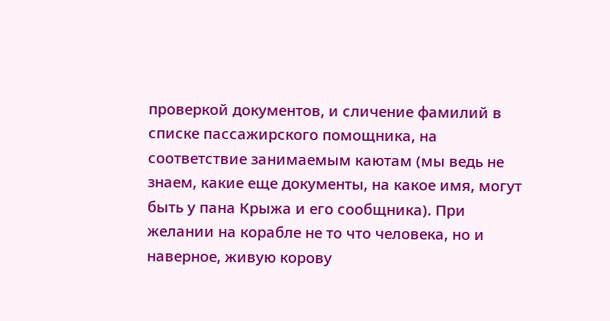проверкой документов, и сличение фамилий в списке пассажирского помощника, на соответствие занимаемым каютам (мы ведь не знаем, какие еще документы, на какое имя, могут быть у пана Крыжа и его сообщника). При желании на корабле не то что человека, но и наверное, живую корову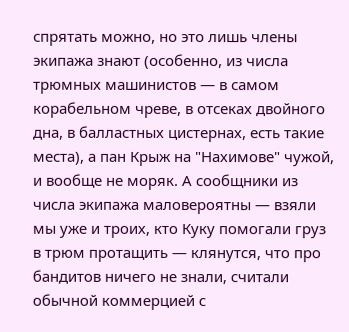спрятать можно, но это лишь члены экипажа знают (особенно, из числа трюмных машинистов — в самом корабельном чреве, в отсеках двойного дна, в балластных цистернах, есть такие места), а пан Крыж на "Нахимове" чужой, и вообще не моряк. А сообщники из числа экипажа маловероятны — взяли мы уже и троих, кто Куку помогали груз в трюм протащить — клянутся, что про бандитов ничего не знали, считали обычной коммерцией с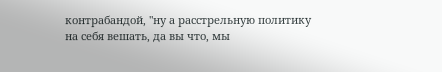контрабандой, "ну а расстрельную политику на себя вешать, да вы что, мы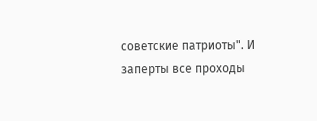советские патриоты". И заперты все проходы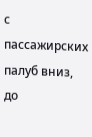с пассажирских палуб вниз, до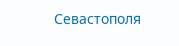Севастополя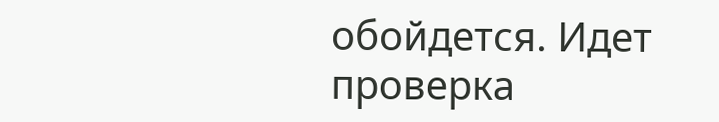обойдется. Идет проверка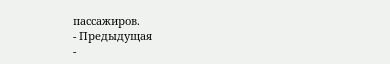пассажиров.
- Предыдущая
-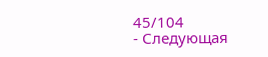45/104
- Следующая